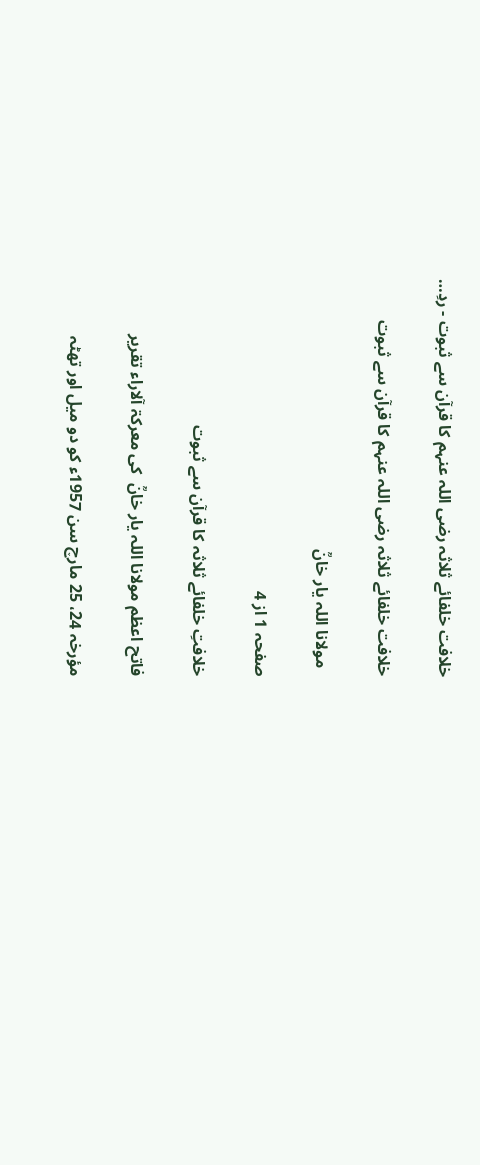خلافت خلفائے ثلاثہ رضی اللہ عنہم کا قرآن سے ثبوت - ردِ…

خلافت خلفائے ثلاثہ رضی اللہ عنہم کا قرآن سے ثبوت

  مولانا اللہ یار خانؒ

صفحہ 1 از 4

خلافتِ خلفائے ثلاثہ کا قرآن سے ثبوت

فاتح اعظم مولانا اللہ یار خانؒ  کی معرکۃ آلاراء تقریر

مؤرخہ 24، 25 مارچ سن 1957ء کو دو میل اور تھٹہ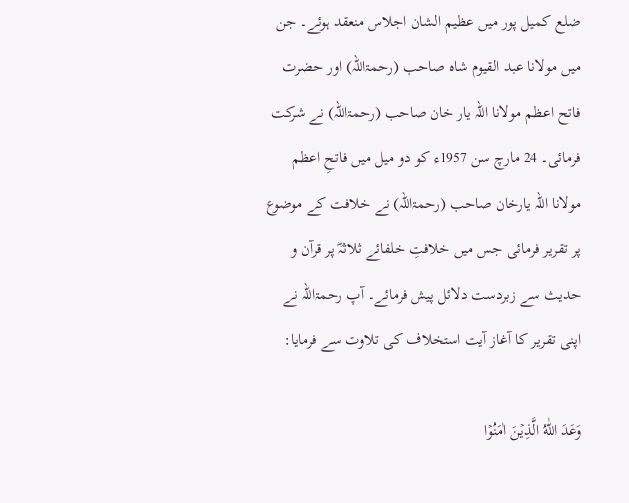ضلع کمیل پور میں عظیم الشان اجلاس منعقد ہوئے۔ جن میں مولانا عبد القیوم شاه صاحب (رحمۃاللہ) اور حضرت فاتح اعظم مولانا اللہ یار خان صاحب (رحمۃاللہ) نے شرکت فرمائی۔ 24 مارچ سن 1957ء کو دو میل میں فاتحِ اعظم مولانا اللہ یارخان صاحب (رحمۃاللہ) نے خلافت کے موضوع پر تقریر فرمائی جس میں خلافتِ خلفائے ثلاثہؓ پر قرآن و حدیث سے زبردست دلائل پیش فرمائے۔ آپ رحمۃاللہ نے اپنی تقریر کا آغاز آیت استخلاف کی تلاوت سے فرمایا:

وَعَدَ اللّٰهُ الَّذِيۡنَ اٰمَنُوۡا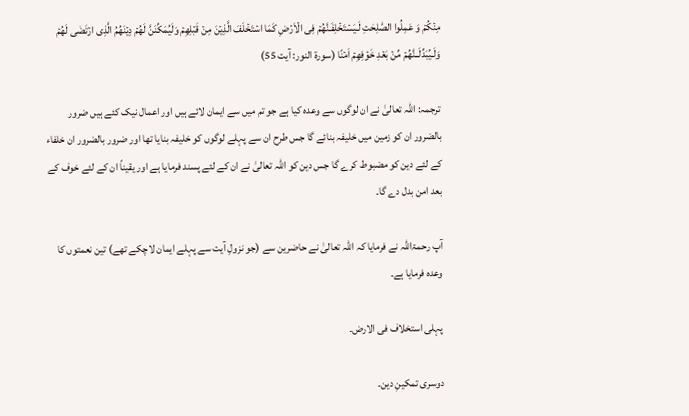مِنۡكُمۡ وَ عَمِلُوا الصّٰلِحٰتِ لَـيَسۡتَخۡلِفَـنَّهُمۡ فِى الۡاَرۡضِ كَمَا اسۡتَخۡلَفَ الَّذِيۡنَ مِنۡ قَبۡلِهِمۡ وَلَيُمَكِّنَنَّ لَهُمۡ دِيۡنَهُمُ الَّذِى ارۡتَضٰى لَهُمۡ وَلَـيُبَدِّلَــنَّهُمۡ مِّنۡ بَعۡدِ خَوۡفِهِمۡ اَمۡنًا‌ (سورۃ النور: آیت 55)

ترجمہ: اللہ تعالیٰ نے ان لوگوں سے وعدہ کیا ہے جو تم میں سے ایمان لائے ہیں اور اعمال نیک کئے ہیں ضرور بالضرور ان کو زمین میں خلیفہ بنائے گا جس طرح ان سے پہلے لوگوں کو خلیفہ بنایا تھا اور ضرور بالضرور ان خلفاء کے لئے دین کو مضبوط کرے گا جس دین کو اللہ تعالیٰ نے ان کے لئے پسند فرمایا ہے اور یقیناً ان کے لئے خوف کے بعد امن بدل دے گا۔

آپ رحمۃاللہ نے فرمایا کہ اللہ تعالیٰ نے حاضرین سے (جو نزولِ آیت سے پہلے ایمان لاچکے تھے) تین نعمتوں کا وعدہ فرمایا ہے۔

پہلی استخلاف فی الارض۔

دوسری تمکینِ دین۔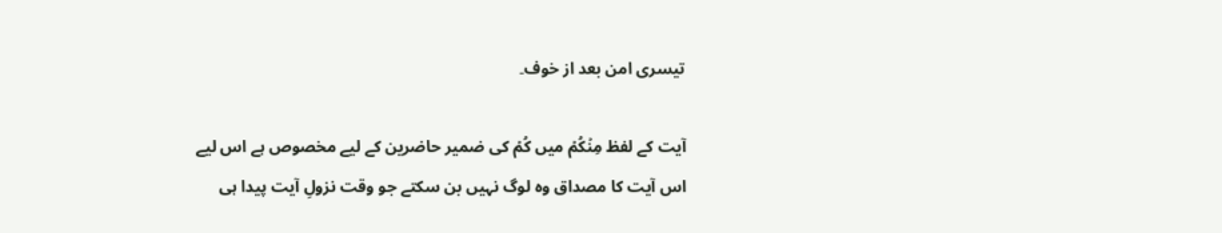تیسری امن بعد از خوف۔

آیت کے لفظ مِنۡكُمۡ میں كُمۡ کی ضمیر حاضرین کے لیے مخصوص ہے اس لیے اس آیت کا مصداق وہ لوگ نہیں بن سکتے جو وقت نزولِ آیت پیدا ہی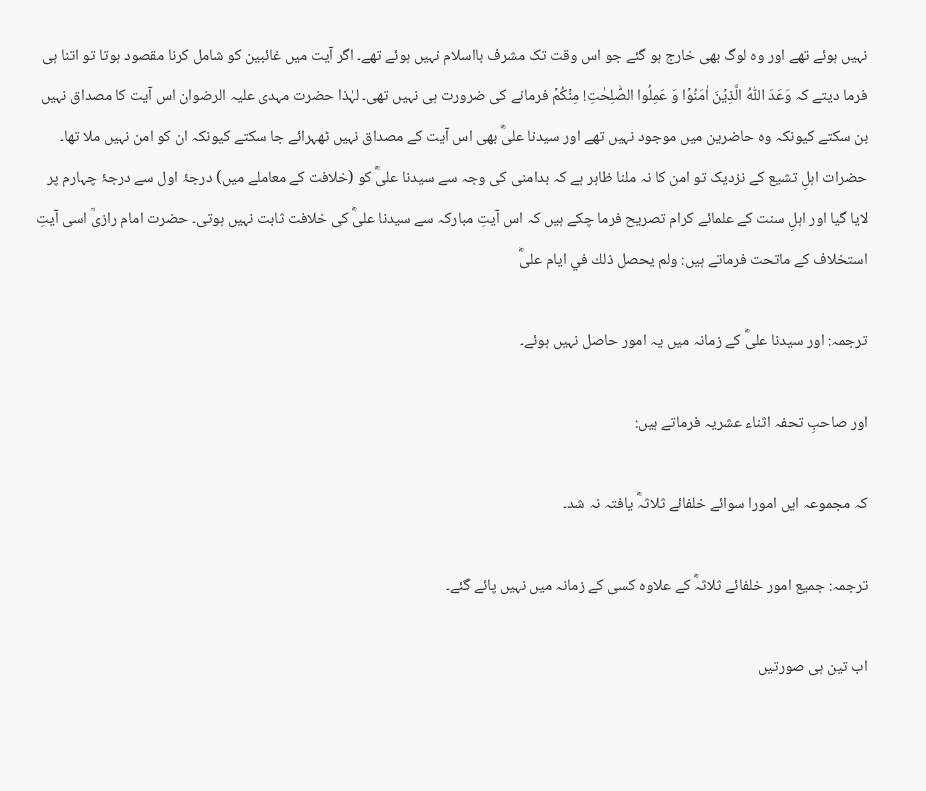نہیں ہوئے تھے اور وہ لوگ بھی خارج ہو گئے جو اس وقت تک مشرف بااسلام نہیں ہوئے تھے۔ اگر آیت میں غائبین کو شامل کرنا مقصود ہوتا تو اتنا ہی فرما دیتے کہ وَعَدَ اللّٰهُ الَّذِيۡنَ اٰمَنُوۡا وَ عَمِلُوا الصّٰلِحٰتِ! مِنۡكُمۡ فرمانے کی ضرورت ہی نہیں تھی۔ لہٰذا حضرت مہدی علیہ الرضوان اس آیت کا مصداق نہیں بن سکتے کیونکہ وہ حاضرین میں موجود نہیں تھے اور سیدنا علیؓ بھی اس آیت کے مصداق نہیں ٹھہرائے جا سکتے کیونکہ ان کو امن نہیں ملا تھا۔ حضرات اہلِ تشیع کے نزدیک تو امن کا نہ ملنا ظاہر ہے کہ بدامنی کی وجہ سے سیدنا علیؓ کو (خلافت کے معاملے میں) درجۂ اول سے درجۂ چہارم پر لایا گیا اور اہلِ سنت کے علمائے کرام تصریح فرما چکے ہیں کہ اس آیتِ مبارکہ سے سیدنا علیؓ کی خلافت ثابت نہیں ہوتی۔ حضرت امام رازیؒ اسی آیتِ استخلاف کے ماتحت فرماتے ہیں: ولم يحصل ذلك في ايام علیؓ

ترجمہ: اور سیدنا علیؓ کے زمانہ میں یہ امور حاصل نہیں ہوئے۔

اور صاحبِ تحفہ اثناء عشریہ فرماتے ہیں:

کہ مجموعہ ایں امورا سوائے خلفائے ثلاثہؓ یافتہ نہ شد۔

ترجمہ: جمیع امور خلفائے ثلاثہؓ کے علاوہ کسی کے زمانہ میں نہیں پائے گئے۔

اب تین ہی صورتیں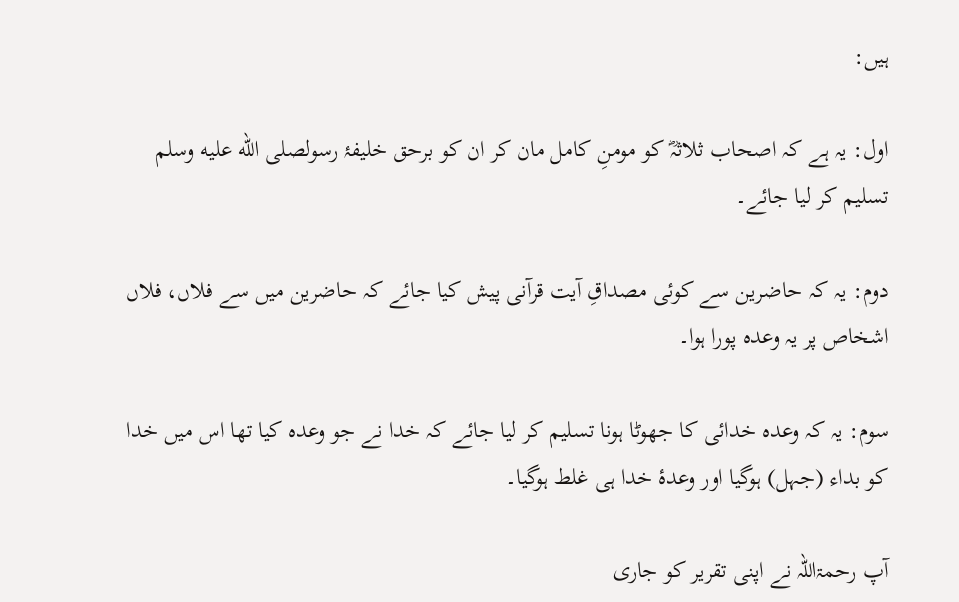ہیں:

اول: یہ ہے کہ اصحاب ثلاثہؓ کو مومنِ کامل مان کر ان کو برحق خلیفۂ رسولصلى الله عليه وسلم تسلیم کر لیا جائے۔

دوم: یہ کہ حاضرین سے کوئی مصداقِ آیت قرآنی پیش کیا جائے کہ حاضرین میں سے فلاں، فلاں اشخاص پر یہ وعدہ پورا ہوا۔

سوم: یہ کہ وعدہ خدائی کا جھوٹا ہونا تسلیم کر لیا جائے کہ خدا نے جو وعدہ کیا تھا اس میں خدا کو بداء (جہل) ہوگیا اور وعدۂ خدا ہی غلط ہوگیا۔

آپ رحمۃاللہ نے اپنی تقریر کو جاری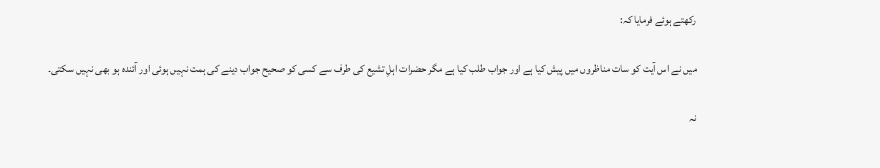رکھتے ہوئے فرمایا کہ:

میں نے اس آیت کو سات مناظروں میں پیش کیا ہے اور جواب طلب کیا ہے مگر حضرات اہلِ تشیع کی طرف سے کسی کو صحیح جواب دینے کی ہمت نہیں ہوئی اور آئندہ ہو بھی نہیں سکتی۔

نہ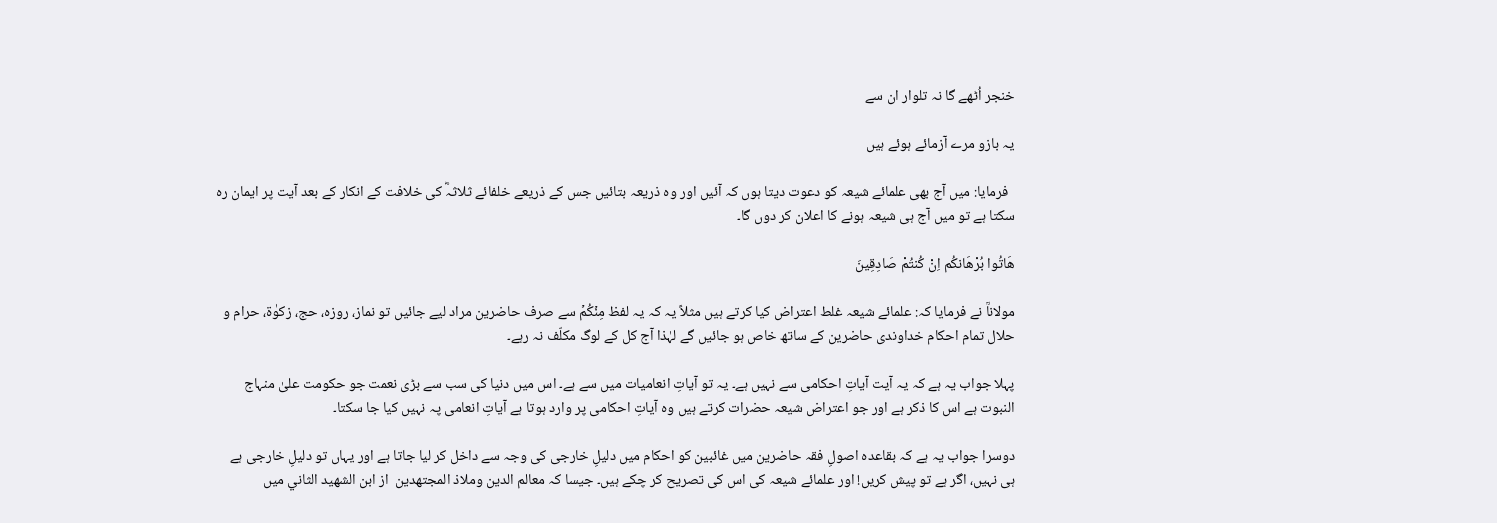خنجر اُٹھے گا نہ تلوار ان سے

یہ بازو مرے آزمائے ہوئے ہیں

  فرمایا: میں آج بھی علمائے شیعہ کو دعوت دیتا ہوں کہ آئیں اور وہ ذریعہ بتائیں جس کے ذریعے خلفائے ثلاثہؓ کی خلافت کے انکار کے بعد آیت پر ایمان رہ سکتا ہے تو میں آج ہی شیعہ ہونے کا اعلان کر دوں گا۔

هَاتُوا بُرْهَانكُم اِنْ كُنتُمْ صَادِقِينَ

مولاناؒ نے فرمایا کہ: علمائے شیعہ غلط اعتراض کیا کرتے ہیں مثلاً یہ کہ یہ لفظ مِنۡكُمۡ سے صرف حاضرین مراد لیے جائیں تو نماز، روزہ، حج، زکوٰة، حرام و حلال تمام احکام خداوندی حاضرین کے ساتھ خاص ہو جائیں گے لہٰذا آج کل کے لوگ مکلّف نہ رہے۔

پہلا جواب یہ ہے کہ یہ آیت آیاتِ احکامی سے نہیں ہے۔ یہ تو آیاتِ انعامیات میں سے ہے۔ اس میں دنیا کی سب سے بڑی نعمت جو حکومت علیٰ منہاج النبوت ہے اس کا ذکر ہے اور جو اعتراض شیعہ حضرات کرتے ہیں وہ آیاتِ احکامی پر وارد ہوتا ہے آیاتِ انعامی پہ نہیں کیا جا سکتا۔

دوسرا جواب یہ ہے کہ بقاعدہ اصولِ فقہ حاضرین میں غائبین کو احکام میں دلیلِ خارجی کی وجہ سے داخل کر لیا جاتا ہے اور یہاں تو دلیلِ خارجی ہے ہی نہیں، اگر ہے تو پیش کریں! اور علمائے شیعہ کی اس کی تصریح کر چکے ہیں۔ جیسا کہ معالم الدين وملاذ المجتهدين  از ابن الشهيد الثاني میں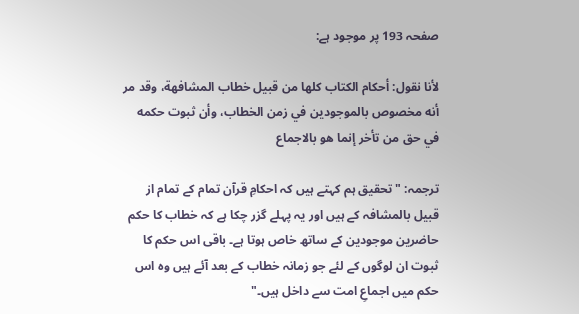صفحہ 193 پر موجود ہے:

لأنا نقول: أحكام الكتاب كلها من قبيل خطاب المشافهة، وقد مر أنه مخصوص بالموجودين في زمن الخطاب، وأن ثبوت حكمه في حق من تأخر إنما هو بالاجماع

ترجمہ: "تحقیق ہم کہتے ہیں کہ احکامِ قرآن تمام کے تمام از قبيل بالمشافہ کے ہیں اور یہ پہلے گزر چکا ہے کہ خطاب کا حکم حاضرین موجودین کے ساتھ خاص ہوتا ہے۔ باقی اس حکم کا ثبوت ان لوگوں کے لئے جو زمانہ خطاب کے بعد آئے ہیں وہ اس حکم میں اجماعِ امت سے داخل ہیں۔"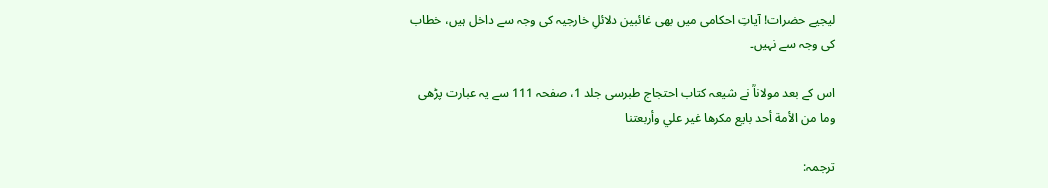لیجیے حضرات! آیاتِ احکامی میں بھی غائبین دلائلِ خارجیہ کی وجہ سے داخل ہیں، خطاب کی وجہ سے نہیں۔

اس کے بعد مولاناؒ نے شیعہ کتاب احتجاج طبرسی جلد 1، صفحہ 111 سے یہ عبارت پڑھی وما من الأمة أحد بايع مكرها غير علي وأربعتنا

ترجمہ: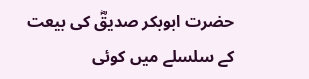حضرت ابوبکر صدیقؓ کی بیعت کے سلسلے میں کوئی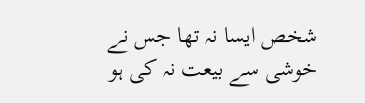شخص ایسا نہ تھا جس نے خوشی سے بیعت نہ کی ہو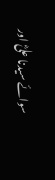سوائے سیدنا علیؓ اور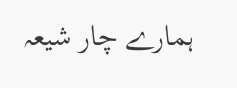ہمارے چار شیعہ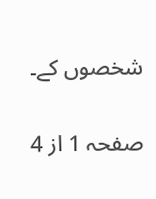شخصوں کے۔

صفحہ 1 از 4